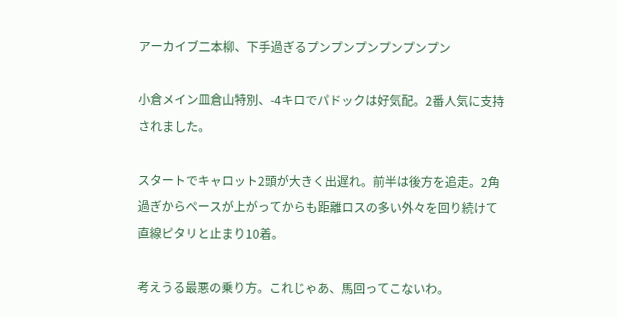アーカイブ二本柳、下手過ぎるプンプンプンプンプンプン

小倉メイン皿倉山特別、-4キロでパドックは好気配。2番人気に支持されました。

スタートでキャロット2頭が大きく出遅れ。前半は後方を追走。2角過ぎからペースが上がってからも距離ロスの多い外々を回り続けて直線ピタリと止まり10着。

考えうる最悪の乗り方。これじゃあ、馬回ってこないわ。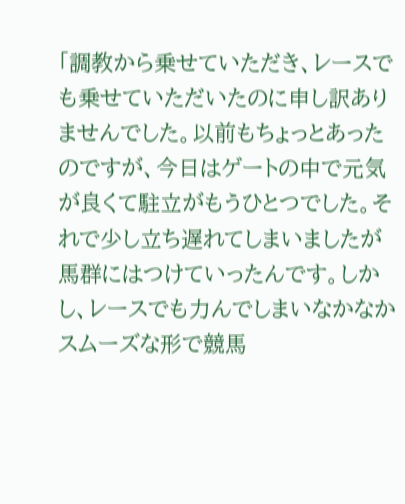「調教から乗せていただき、レースでも乗せていただいたのに申し訳ありませんでした。以前もちょっとあったのですが、今日はゲートの中で元気が良くて駐立がもうひとつでした。それで少し立ち遅れてしまいましたが馬群にはつけていったんです。しかし、レースでも力んでしまいなかなかスムーズな形で競馬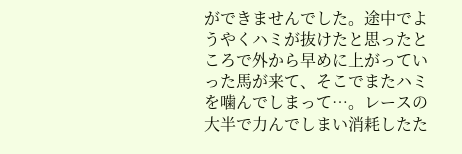ができませんでした。途中でようやくハミが抜けたと思ったところで外から早めに上がっていった馬が来て、そこでまたハミを噛んでしまって…。レースの大半で力んでしまい消耗したた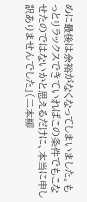めに最後は余裕がなくなってしまいました。もっとリラックスできていればこの条件でもこなせたのではないかと思えるだけに、本当に申し訳ありませんでした」(二本柳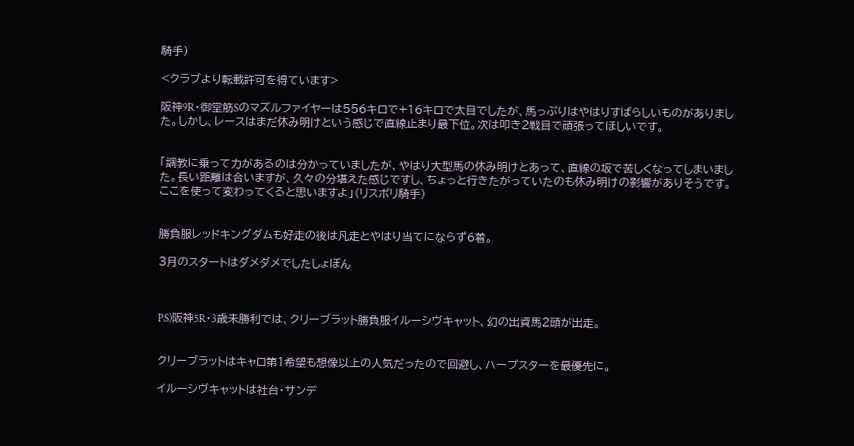騎手)

<クラブより転載許可を得ています>

阪神9R・御堂筋Sのマズルファイヤーは556キロで+16キロで太目でしたが、馬っぷりはやはりすばらしいものがありました。しかし、レースはまだ休み明けという感じで直線止まり最下位。次は叩き2戦目で頑張ってほしいです。


「調教に乗って力があるのは分かっていましたが、やはり大型馬の休み明けとあって、直線の坂で苦しくなってしまいました。長い距離は合いますが、久々の分堪えた感じですし、ちょっと行きたがっていたのも休み明けの影響がありそうです。ここを使って変わってくると思いますよ」(リスポリ騎手)


勝負服レッドキングダムも好走の後は凡走とやはり当てにならず6着。

3月のスタートはダメダメでしたしょぼん



PS)阪神5R・3歳未勝利では、クリーブラット勝負服イルーシヴキャット、幻の出資馬2頭が出走。


クリーブラットはキャロ第1希望も想像以上の人気だったので回避し、ハープスターを最優先に。

イルーシヴキャットは社台・サンデ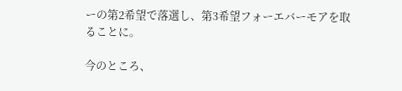ーの第2希望で落選し、第3希望フォーエバーモアを取ることに。

今のところ、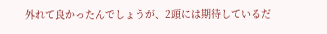外れて良かったんでしょうが、2頭には期待しているだ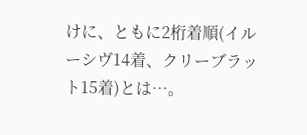けに、ともに2桁着順(イルーシヴ14着、クリーブラット15着)とは…。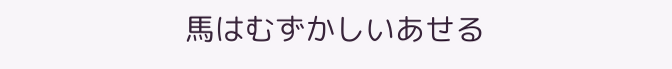馬はむずかしいあせる